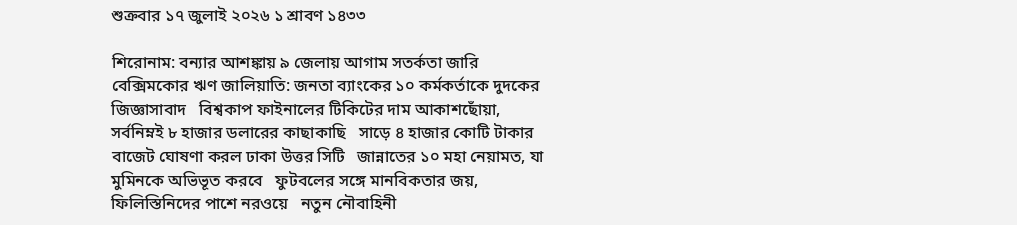শুক্রবার ১৭ জুলাই ২০২৬ ১ শ্রাবণ ১৪৩৩

শিরোনাম: বন্যার আশঙ্কায় ৯ জেলায় আগাম সতর্কতা জারি   বেক্সিমকোর ঋণ জালিয়াতি: জনতা ব্যাংকের ১০ কর্মকর্তাকে দুদকের জিজ্ঞাসাবাদ   বিশ্বকাপ ফাইনালের টিকিটের দাম আকাশছোঁয়া, সর্বনিম্নই ৮ হাজার ডলারের কাছাকাছি   সাড়ে ৪ হাজার কোটি টাকার বাজেট ঘোষণা করল ঢাকা উত্তর সিটি   জান্নাতের ১০ মহা নেয়ামত, যা মুমিনকে অভিভূত করবে   ফুটবলের সঙ্গে মানবিকতার জয়, ফিলিস্তিনিদের পাশে নরওয়ে   নতুন নৌবাহিনী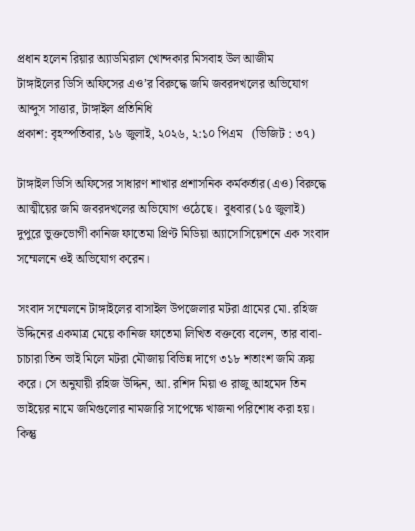প্রধান হলেন রিয়ার অ্যাডমিরাল খোন্দকার মিসবাহ উল আজীম
টাঙ্গাইলের ডিসি অফিসের এও’র বিরুদ্ধে জমি জবরদখলের অভিযোগ
আব্দুস সাত্তার, টাঙ্গাইল প্রতিনিধি
প্রকাশ: বৃহস্পতিবার, ১৬ জুলাই, ২০২৬, ২:১০ পিএম   (ভিজিট : ৩৭)

টাঙ্গাইল ডিসি অফিসের সাধারণ শাখার প্রশাসনিক কর্মকর্তার(এও) বিরুদ্ধে আত্মীয়ের জমি জবরদখলের অভিযোগ ওঠেছে।  বুধবার(১৫ জুলাই) দুপুরে ভুক্তভোগী কানিজ ফাতেমা প্রিণ্ট মিডিয়া অ্যাসোসিয়েশনে এক সংবাদ সম্মেলনে ওই অভিযোগ করেন।

সংবাদ সম্মেলনে টাঙ্গাইলের বাসাইল উপজেলার মটরা গ্রামের মো. রহিজ উদ্দিনের একমাত্র মেয়ে কানিজ ফাতেমা লিখিত বক্তব্যে বলেন, তার বাবা-চাচারা তিন ভাই মিলে মটরা মৌজায় বিভিন্ন দাগে ৩১৮ শতাংশ জমি ক্রয় করে। সে অনুযায়ী রহিজ উদ্দিন, আ. রশিদ মিয়া ও রাজু আহমেদ তিন ভাইয়ের নামে জমিগুলোর নামজারি সাপেক্ষে খাজনা পরিশোধ করা হয়। কিন্তু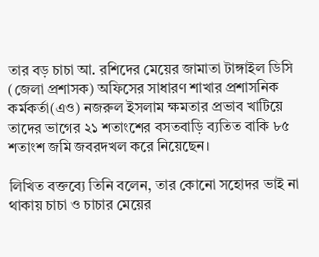তার বড় চাচা আ. রশিদের মেয়ের জামাতা টাঙ্গাইল ডিসি (জেলা প্রশাসক) অফিসের সাধারণ শাখার প্রশাসনিক কর্মকর্তা(এও) নজরুল ইসলাম ক্ষমতার প্রভাব খাটিয়ে তাদের ভাগের ২১ শতাংশের বসতবাড়ি ব্যতিত বাকি ৮৫ শতাংশ জমি জবরদখল করে নিয়েছেন।

লিখিত বক্তব্যে তিনি বলেন, তার কোনো সহোদর ভাই না থাকায় চাচা ও চাচার মেয়ের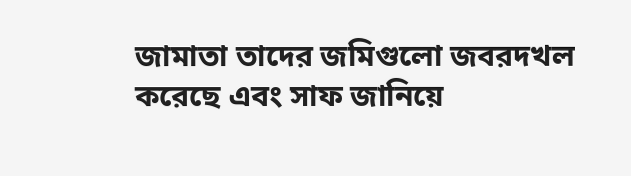জামাতা তাদের জমিগুলো জবরদখল করেছে এবং সাফ জানিয়ে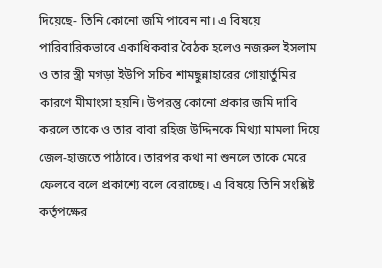দিয়েছে- তিনি কোনো জমি পাবেন না। এ বিষয়ে পারিবারিকভাবে একাধিকবার বৈঠক হলেও নজরুল ইসলাম ও তার স্ত্রী মগড়া ইউপি সচিব শামছুন্নাহারের গোয়ার্তুমির কারণে মীমাংসা হয়নি। উপরন্তু কোনো প্রকার জমি দাবি করলে তাকে ও তার বাবা রহিজ উদ্দিনকে মিথ্যা মামলা দিয়ে জেল-হাজতে পাঠাবে। তারপর কথা না শুনলে তাকে মেরে ফেলবে বলে প্রকাশ্যে বলে বেরাচ্ছে। এ বিষয়ে তিনি সংশ্লিষ্ট কর্তৃপক্ষের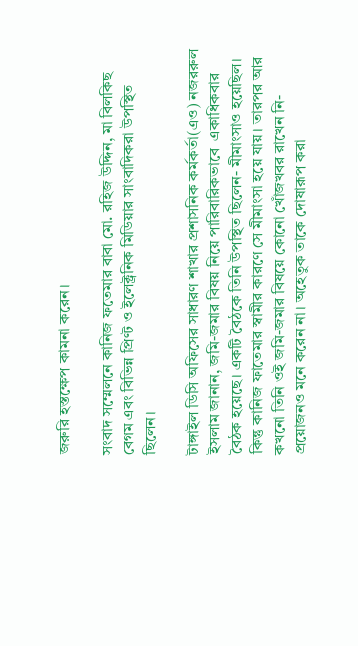জরুরি হস্তক্ষেপ কামনা করেন।

সংবাদ সম্মেলনে কানিজ ফতেমার বাবা মো. রহিজ উদ্দিন, মা বিলকিছ বেগম এবং বিভিন্ন প্রিণ্ট ও ইলেক্ট্রনিক মিডিয়ার সাংবাদিকরা উপস্থিত ছিলেন।

টাঙ্গাইল ডিসি অফিসের সাধারণ শাখার প্রশাসনিক কর্মকর্তা(এও) নজররুল ইসলাম জানান, জমি-জমার বিষয় নিয়ে পারিবারিকভাবে  একাধিকবার বৈঠক হয়েছে। একটি বৈঠকে তিনি উপস্থিত ছিলেন- মীমাংসাও হয়েছিল। কিন্তু কানিজ ফাতেমার স্বামীর কারণে সে মীমাংসা হয়ে যায়। তারপর আর কখনো তিনি ওই জমি-জমার বিষয়ে কোনো খোঁজখবর রাখেন নি- প্রয়োজনও মনে করেন না। অহেতুক তাকে দোষারূপ করা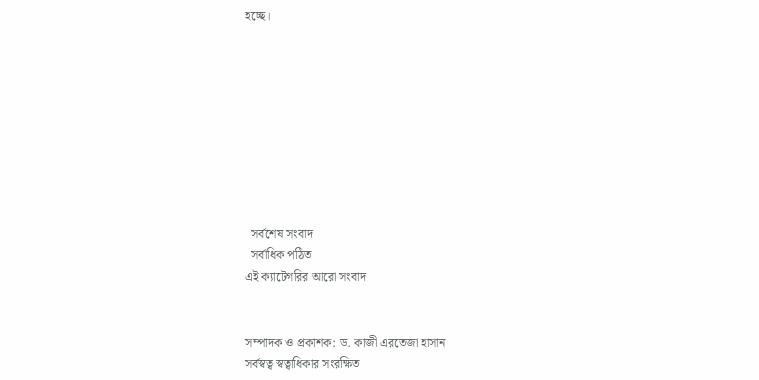হচ্ছে।









  সর্বশেষ সংবাদ
  সর্বাধিক পঠিত
এই ক্যাটেগরির আরো সংবাদ


সম্পাদক ও প্রকাশক: ড. কাজী এরতেজা হাসান
সর্বস্বত্ব স্বত্বাধিকার সংরক্ষিত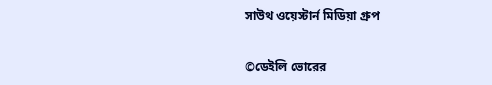সাউথ ওয়েস্টার্ন মিডিয়া গ্রুপ


©ডেইলি ভোরের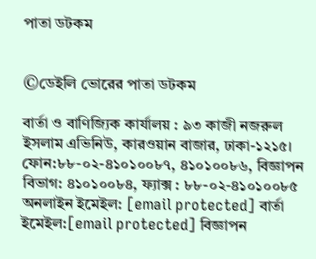পাতা ডটকম


©ডেইলি ভোরের পাতা ডটকম

বার্তা ও বাণিজ্যিক কার্যালয় : ৯৩ কাজী নজরুল ইসলাম এভিনিউ, কারওয়ান বাজার, ঢাকা-১২১৫।
ফোন:৮৮-০২-৪১০১০০৮৭, ৪১০১০০৮৬, বিজ্ঞাপন বিভাগ: ৪১০১০০৮৪, ফ্যাক্স : ৮৮-০২-৪১০১০০৮৫
অনলাইন ইমেইল: [email protected] বার্তা ইমেইল:[email protected] বিজ্ঞাপন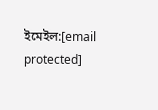ইমেইল:[email protected]